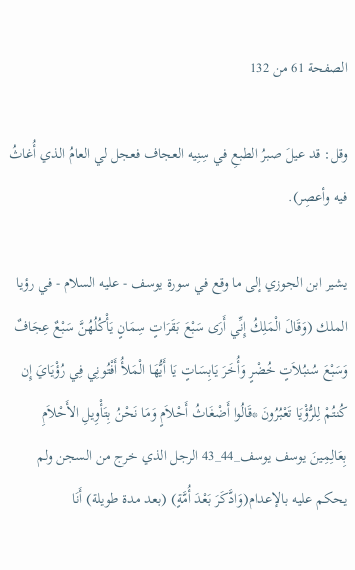الصفحة 61 من 132

وقل: قد عيلَ صبرُ الطبعِ في سِنِيه العجاف فعجل لي العامُ الذي أُغاثُ فيه وأعصِر).

يشير ابن الجوزي إلى ما وقع في سورة يوسف - عليه السلام - في رؤيا الملك (وَقَالَ الْمَلِكُ إِنِّي أَرَى سَبْعَ بَقَرَاتٍ سِمَانٍ يَأْكُلُهُنَّ سَبْعٌ عِجَافٌ وَسَبْعَ سُنبُلاَتٍ خُضْرٍ وَأُخَرَ يَابِسَاتٍ يَا أَيُّهَا الْمَلأُ أَفْتُونِي فِي رُؤْيَايَ إِن كُنتُمْ لِلرُّؤْيَا تَعْبُرُونَ *قَالُوا أَضْغَاثُ أَحْلاَمٍ وَمَا نَحْنُ بِتَأْوِيلِ الأَحْلاَمِ بِعَالِمِينَ يوسف يوسف_44_43 الرجل الذي خرج من السجن ولم يحكم عليه بالإعدام(وَادَّكَرَ بَعْدَ أُمَّةٍ) (بعد مدة طويلة) أَنَا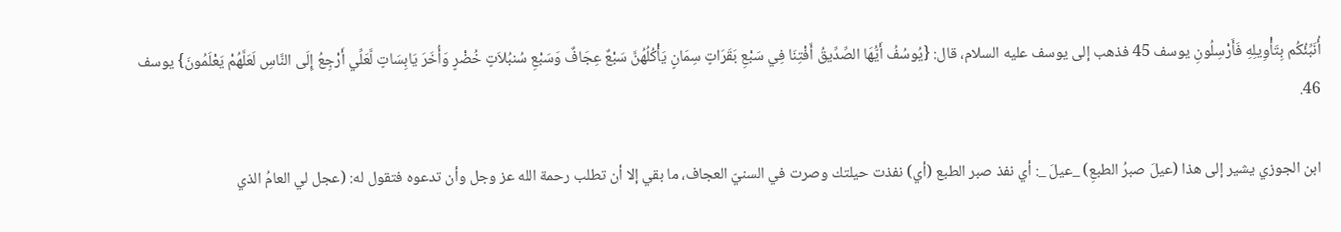أُنَبِّئُكُم بِتَأْوِيلِهِ فَأَرْسِلُونِ يوسف 45 فذهب إلى يوسف عليه السلام، قال: {يُوسُفُ أَيُّهَا الصِّدِّيقُ أَفْتِنَا فِي سَبْعِ بَقَرَاتٍ سِمَانٍ يَأْكُلُهُنَّ سَبْعٌ عِجَافٌ وَسَبْعِ سُنبُلاَتٍ خُضْرٍ وَأُخَرَ يَابِسَاتٍ لَّعَلِّي أَرْجِعُ إِلَى النَّاسِ لَعَلَّهُمْ يَعْلَمُونَ} يوسف 46.

ابن الجوزي يشير إلى هذا (عيلَ صبرُ الطبعِ) _عيلَ _: أي نفذ صبر الطبع (أي) نفذت حيلتك وصرت في السنيّ العجاف، ما بقي إلا أن تطلب رحمة الله عز وجل وأن تدعوه فتقول له: (عجل لي العامُ الذي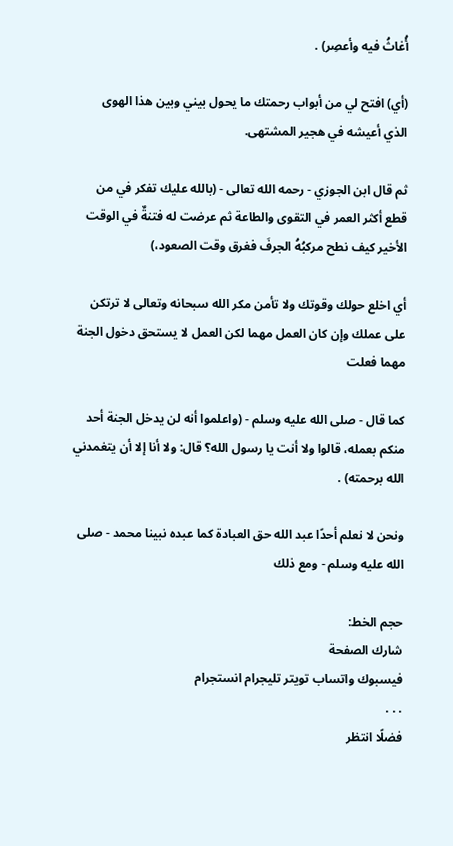أُغاثُ فيه وأعصِر) .

(أي) افتح لي من أبواب رحمتك ما يحول بيني وبين هذا الهوى الذي أعيشه في هجير المشتهى.

ثم قال ابن الجوزي - رحمه الله تعالى - (بالله عليك تفكر في من قطع أكثر العمر في التقوى والطاعة ثم عرضت له فتنةٌ في الوقت الأخير كيف نطح مركبُهُ الجرفَ فغرق وقت الصعود،)

أي اخلع حولك وقوتك ولا تأمن مكر الله سبحانه وتعالى لا ترتكن على عملك وإن كان العمل مهما لكن العمل لا يستحق دخول الجنة مهما فعلت

كما قال - صلى الله عليه وسلم - (واعلموا أنه لن يدخل الجنة أحد منكم بعمله، قالوا ولا أنت يا رسول الله؟ قال: ولا أنا إلا أن يتغمدني الله برحمته) .

ونحن لا نعلم أحدًا عبد الله حق العبادة كما عبده نبينا محمد - صلى الله عليه وسلم - ومع ذلك

حجم الخط:
شارك الصفحة
فيسبوك واتساب تويتر تليجرام انستجرام
. . .
فضلًا انتظر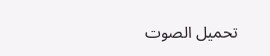تحميل الصوت